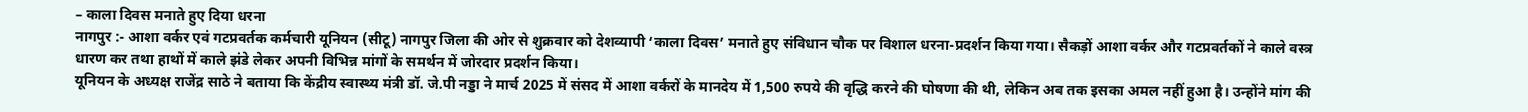– काला दिवस मनाते हुए दिया धरना
नागपुर :- आशा वर्कर एवं गटप्रवर्तक कर्मचारी यूनियन (सीटू) नागपुर जिला की ओर से शुक्रवार को देशव्यापी ‘काला दिवस’ मनाते हुए संविधान चौक पर विशाल धरना-प्रदर्शन किया गया। सैकड़ों आशा वर्कर और गटप्रवर्तकों ने काले वस्त्र धारण कर तथा हाथों में काले झंडे लेकर अपनी विभिन्न मांगों के समर्थन में जोरदार प्रदर्शन किया।
यूनियन के अध्यक्ष राजेंद्र साठे ने बताया कि केंद्रीय स्वास्थ्य मंत्री डॉ. जे.पी नड्डा ने मार्च 2025 में संसद में आशा वर्करों के मानदेय में 1,500 रुपये की वृद्धि करने की घोषणा की थी, लेकिन अब तक इसका अमल नहीं हुआ है। उन्होंने मांग की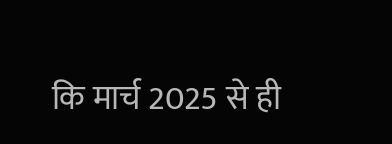कि मार्च 2025 से ही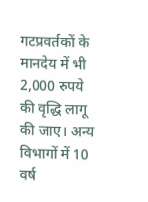गटप्रवर्तकों के मानदेय में भी 2,000 रुपये की वृद्धि लागू की जाए। अन्य विभागों में 10 वर्ष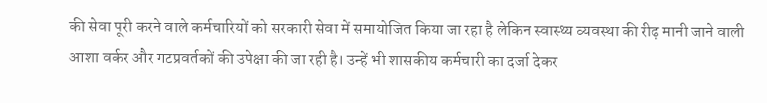की सेवा पूरी करने वाले कर्मचारियों को सरकारी सेवा में समायोजित किया जा रहा है लेकिन स्वास्थ्य व्यवस्था की रीढ़ मानी जाने वाली आशा वर्कर और गटप्रवर्तकों की उपेक्षा की जा रही है। उन्हें भी शासकीय कर्मचारी का दर्जा देकर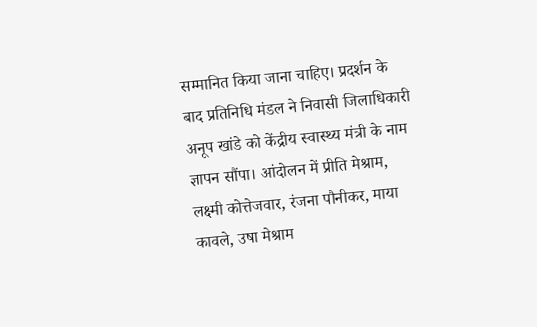सम्मानित किया जाना चाहिए। प्रदर्शन के बाद प्रतिनिधि मंडल ने निवासी जिलाधिकारी अनूप खांडे को केंद्रीय स्वास्थ्य मंत्री के नाम ज्ञापन सौंपा। आंदोलन में प्रीति मेश्राम, लक्ष्मी कोत्तेजवार, रंजना पौनीकर, माया कावले, उषा मेश्राम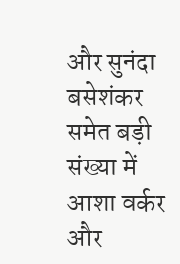और सुनंदा बसेशंकर समेत बड़ी संख्या में आशा वर्कर और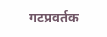गटप्रवर्तक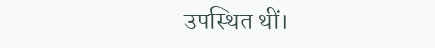उपस्थित थीं।